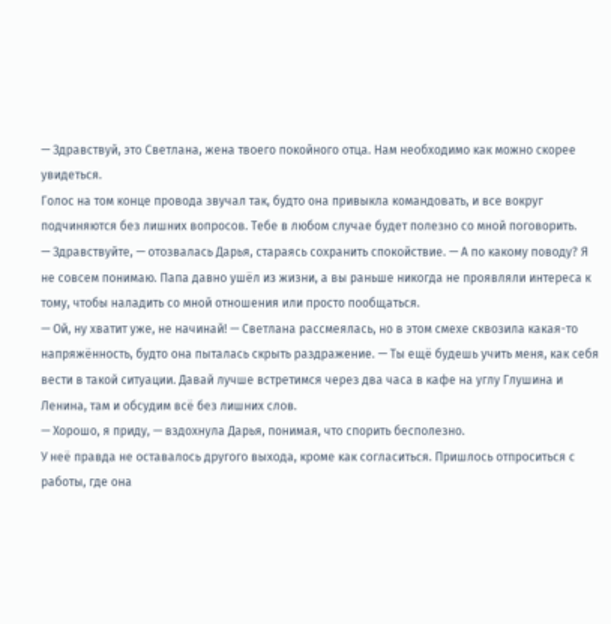— Здравствуй, это Светлана, жена твоего покойного отца. Нам необходимо как можно скорее увидеться.
Голос на том конце провода звучал так, будто она привыкла командовать, и все вокруг подчиняются без лишних вопросов. Тебе в любом случае будет полезно со мной поговорить.
— Здравствуйте, — отозвалась Дарья, стараясь сохранить спокойствие. — А по какому поводу? Я не совсем понимаю. Папа давно ушёл из жизни, а вы раньше никогда не проявляли интереса к тому, чтобы наладить со мной отношения или просто пообщаться.
— Ой, ну хватит уже, не начинай! — Светлана рассмеялась, но в этом смехе сквозила какая-то напряжённость, будто она пыталась скрыть раздражение. — Ты ещё будешь учить меня, как себя вести в такой ситуации. Давай лучше встретимся через два часа в кафе на углу Глушина и Ленина, там и обсудим всё без лишних слов.
— Хорошо, я приду, — вздохнула Дарья, понимая, что спорить бесполезно.
У неё правда не оставалось другого выхода, кроме как согласиться. Пришлось отпроситься с работы, где она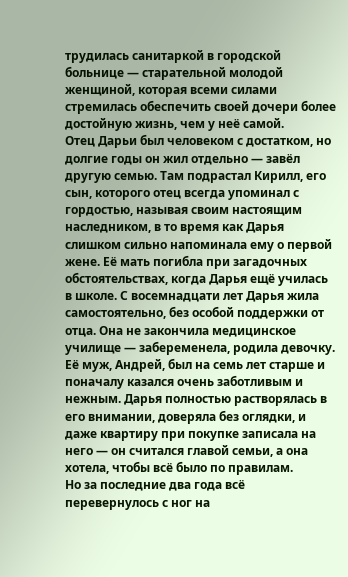трудилась санитаркой в городской больнице — старательной молодой женщиной, которая всеми силами стремилась обеспечить своей дочери более достойную жизнь, чем у неё самой.
Отец Дарьи был человеком с достатком, но долгие годы он жил отдельно — завёл другую семью. Там подрастал Кирилл, его сын, которого отец всегда упоминал с гордостью, называя своим настоящим наследником, в то время как Дарья слишком сильно напоминала ему о первой жене. Её мать погибла при загадочных обстоятельствах, когда Дарья ещё училась в школе. С восемнадцати лет Дарья жила самостоятельно, без особой поддержки от отца. Она не закончила медицинское училище — забеременела, родила девочку. Её муж, Андрей, был на семь лет старше и поначалу казался очень заботливым и нежным. Дарья полностью растворялась в его внимании, доверяла без оглядки, и даже квартиру при покупке записала на него — он считался главой семьи, а она хотела, чтобы всё было по правилам.
Но за последние два года всё перевернулось с ног на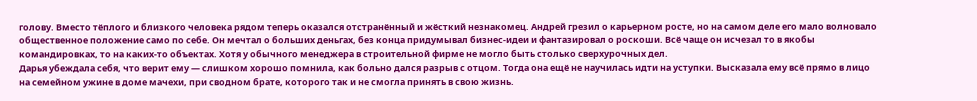голову. Вместо тёплого и близкого человека рядом теперь оказался отстранённый и жёсткий незнакомец. Андрей грезил о карьерном росте, но на самом деле его мало волновало общественное положение само по себе. Он мечтал о больших деньгах, без конца придумывал бизнес-идеи и фантазировал о роскоши. Всё чаще он исчезал то в якобы командировках, то на каких-то объектах. Хотя у обычного менеджера в строительной фирме не могло быть столько сверхурочных дел.
Дарья убеждала себя, что верит ему — слишком хорошо помнила, как больно дался разрыв с отцом. Тогда она ещё не научилась идти на уступки. Высказала ему всё прямо в лицо на семейном ужине в доме мачехи, при сводном брате, которого так и не смогла принять в свою жизнь.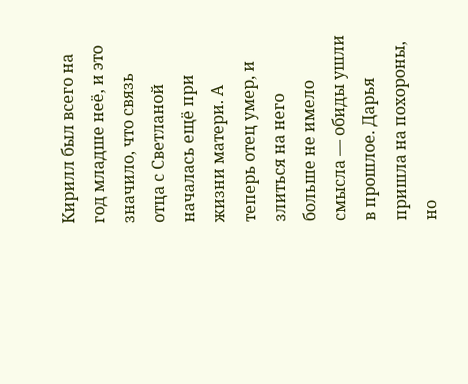Кирилл был всего на год младше неё, и это значило, что связь отца с Светланой началась ещё при жизни матери. А теперь отец умер, и злиться на него больше не имело смысла — обиды ушли в прошлое. Дарья пришла на похороны, но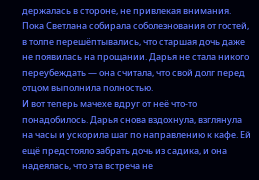держалась в стороне, не привлекая внимания. Пока Светлана собирала соболезнования от гостей, в толпе перешёптывались, что старшая дочь даже не появилась на прощании. Дарья не стала никого переубеждать — она считала, что свой долг перед отцом выполнила полностью.
И вот теперь мачехе вдруг от неё что-то понадобилось. Дарья снова вздохнула, взглянула на часы и ускорила шаг по направлению к кафе. Ей ещё предстояло забрать дочь из садика, и она надеялась, что эта встреча не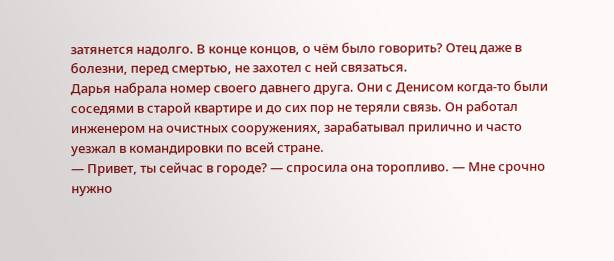затянется надолго. В конце концов, о чём было говорить? Отец даже в болезни, перед смертью, не захотел с ней связаться.
Дарья набрала номер своего давнего друга. Они с Денисом когда-то были соседями в старой квартире и до сих пор не теряли связь. Он работал инженером на очистных сооружениях, зарабатывал прилично и часто уезжал в командировки по всей стране.
— Привет, ты сейчас в городе? — спросила она торопливо. — Мне срочно нужно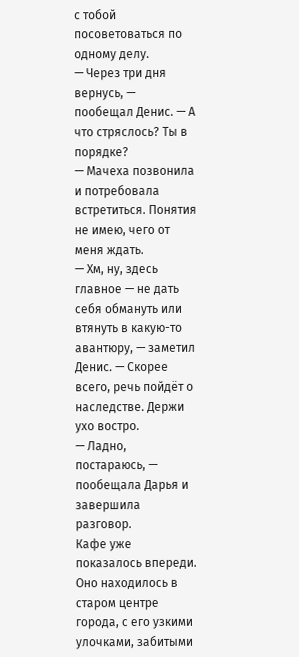с тобой посоветоваться по одному делу.
— Через три дня вернусь, — пообещал Денис. — А что стряслось? Ты в порядке?
— Мачеха позвонила и потребовала встретиться. Понятия не имею, чего от меня ждать.
— Хм, ну, здесь главное — не дать себя обмануть или втянуть в какую-то авантюру, — заметил Денис. — Скорее всего, речь пойдёт о наследстве. Держи ухо востро.
— Ладно, постараюсь, — пообещала Дарья и завершила разговор.
Кафе уже показалось впереди. Оно находилось в старом центре города, с его узкими улочками, забитыми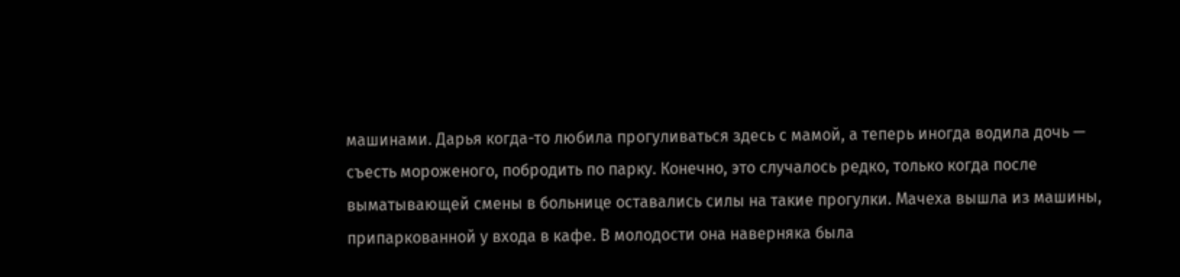машинами. Дарья когда-то любила прогуливаться здесь с мамой, а теперь иногда водила дочь — съесть мороженого, побродить по парку. Конечно, это случалось редко, только когда после выматывающей смены в больнице оставались силы на такие прогулки. Мачеха вышла из машины, припаркованной у входа в кафе. В молодости она наверняка была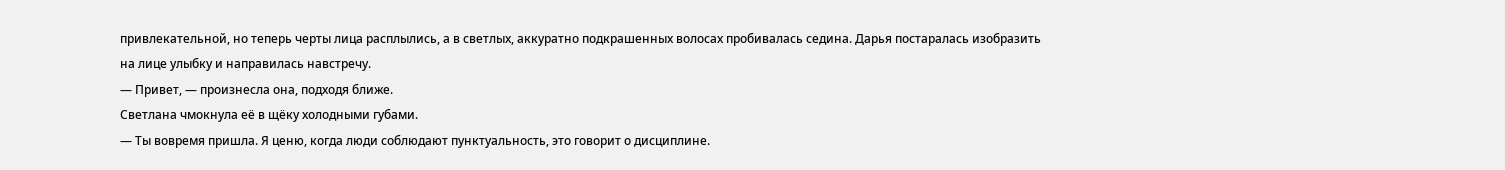привлекательной, но теперь черты лица расплылись, а в светлых, аккуратно подкрашенных волосах пробивалась седина. Дарья постаралась изобразить на лице улыбку и направилась навстречу.
— Привет, — произнесла она, подходя ближе.
Светлана чмокнула её в щёку холодными губами.
— Ты вовремя пришла. Я ценю, когда люди соблюдают пунктуальность, это говорит о дисциплине.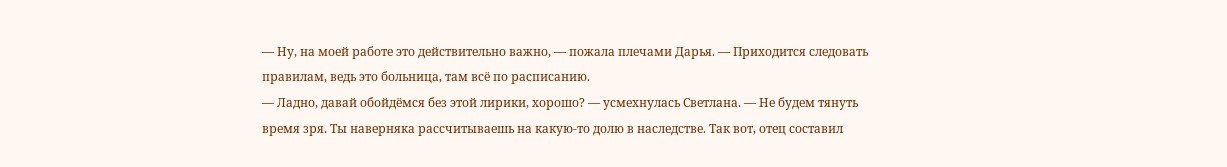— Ну, на моей работе это действительно важно, — пожала плечами Дарья. — Приходится следовать правилам, ведь это больница, там всё по расписанию.
— Ладно, давай обойдёмся без этой лирики, хорошо? — усмехнулась Светлана. — Не будем тянуть время зря. Ты наверняка рассчитываешь на какую-то долю в наследстве. Так вот, отец составил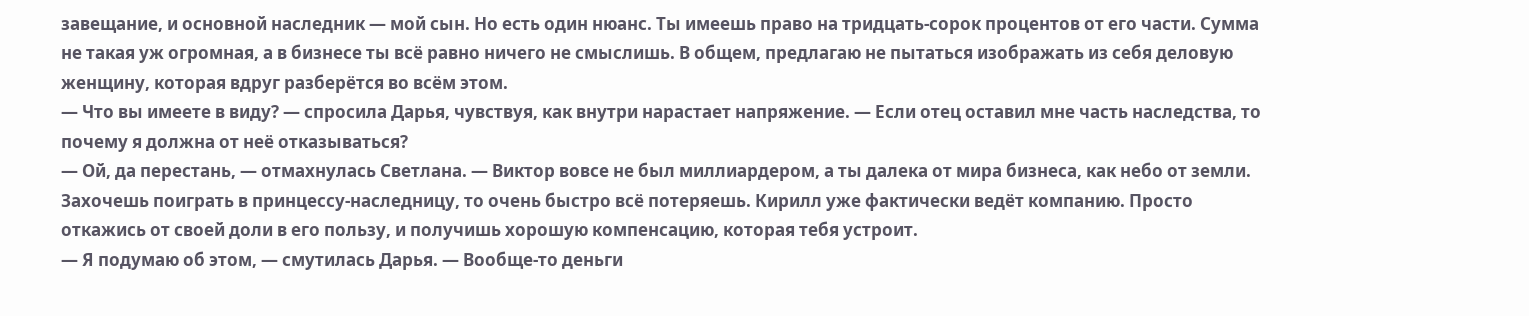завещание, и основной наследник — мой сын. Но есть один нюанс. Ты имеешь право на тридцать-сорок процентов от его части. Сумма не такая уж огромная, а в бизнесе ты всё равно ничего не смыслишь. В общем, предлагаю не пытаться изображать из себя деловую женщину, которая вдруг разберётся во всём этом.
— Что вы имеете в виду? — спросила Дарья, чувствуя, как внутри нарастает напряжение. — Если отец оставил мне часть наследства, то почему я должна от неё отказываться?
— Ой, да перестань, — отмахнулась Светлана. — Виктор вовсе не был миллиардером, а ты далека от мира бизнеса, как небо от земли. Захочешь поиграть в принцессу-наследницу, то очень быстро всё потеряешь. Кирилл уже фактически ведёт компанию. Просто откажись от своей доли в его пользу, и получишь хорошую компенсацию, которая тебя устроит.
— Я подумаю об этом, — смутилась Дарья. — Вообще-то деньги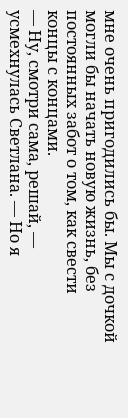мне очень пригодились бы. Мы с дочкой могли бы начать новую жизнь, без постоянных забот о том, как свести концы с концами.
— Ну, смотри сама, решай, — усмехнулась Светлана. — Но я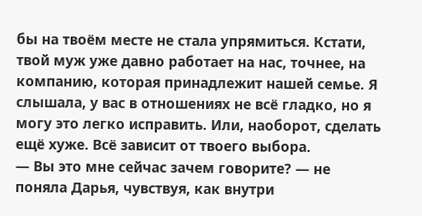бы на твоём месте не стала упрямиться. Кстати, твой муж уже давно работает на нас, точнее, на компанию, которая принадлежит нашей семье. Я слышала, у вас в отношениях не всё гладко, но я могу это легко исправить. Или, наоборот, сделать ещё хуже. Всё зависит от твоего выбора.
— Вы это мне сейчас зачем говорите? — не поняла Дарья, чувствуя, как внутри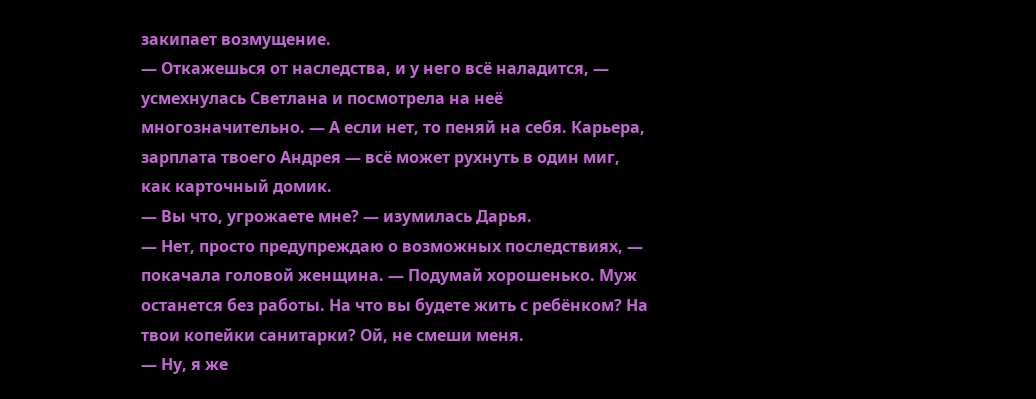закипает возмущение.
— Откажешься от наследства, и у него всё наладится, — усмехнулась Светлана и посмотрела на неё многозначительно. — А если нет, то пеняй на себя. Карьера, зарплата твоего Андрея — всё может рухнуть в один миг, как карточный домик.
— Вы что, угрожаете мне? — изумилась Дарья.
— Нет, просто предупреждаю о возможных последствиях, — покачала головой женщина. — Подумай хорошенько. Муж останется без работы. На что вы будете жить с ребёнком? На твои копейки санитарки? Ой, не смеши меня.
— Ну, я же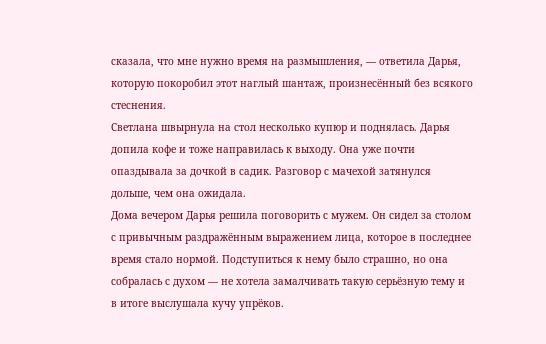сказала, что мне нужно время на размышления, — ответила Дарья, которую покоробил этот наглый шантаж, произнесённый без всякого стеснения.
Светлана швырнула на стол несколько купюр и поднялась. Дарья допила кофе и тоже направилась к выходу. Она уже почти опаздывала за дочкой в садик. Разговор с мачехой затянулся дольше, чем она ожидала.
Дома вечером Дарья решила поговорить с мужем. Он сидел за столом с привычным раздражённым выражением лица, которое в последнее время стало нормой. Подступиться к нему было страшно, но она собралась с духом — не хотела замалчивать такую серьёзную тему и в итоге выслушала кучу упрёков.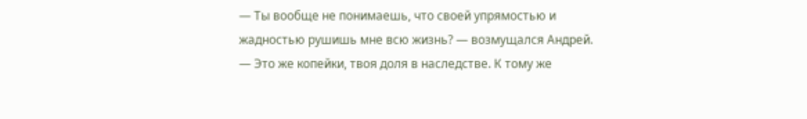— Ты вообще не понимаешь, что своей упрямостью и жадностью рушишь мне всю жизнь? — возмущался Андрей. — Это же копейки, твоя доля в наследстве. К тому же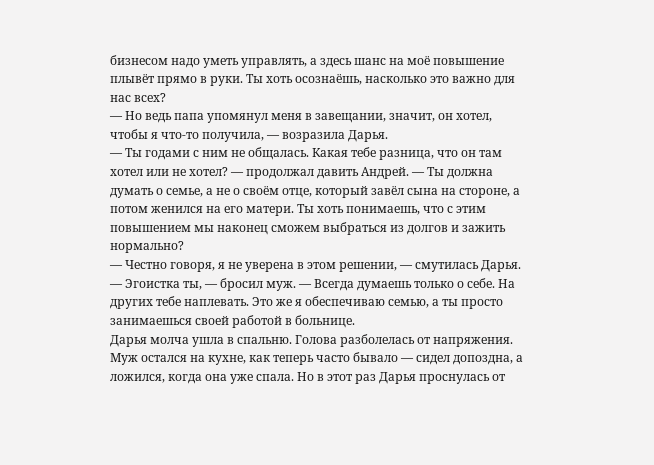бизнесом надо уметь управлять, а здесь шанс на моё повышение плывёт прямо в руки. Ты хоть осознаёшь, насколько это важно для нас всех?
— Но ведь папа упомянул меня в завещании, значит, он хотел, чтобы я что-то получила, — возразила Дарья.
— Ты годами с ним не общалась. Какая тебе разница, что он там хотел или не хотел? — продолжал давить Андрей. — Ты должна думать о семье, а не о своём отце, который завёл сына на стороне, а потом женился на его матери. Ты хоть понимаешь, что с этим повышением мы наконец сможем выбраться из долгов и зажить нормально?
— Честно говоря, я не уверена в этом решении, — смутилась Дарья.
— Эгоистка ты, — бросил муж. — Всегда думаешь только о себе. На других тебе наплевать. Это же я обеспечиваю семью, а ты просто занимаешься своей работой в больнице.
Дарья молча ушла в спальню. Голова разболелась от напряжения. Муж остался на кухне, как теперь часто бывало — сидел допоздна, а ложился, когда она уже спала. Но в этот раз Дарья проснулась от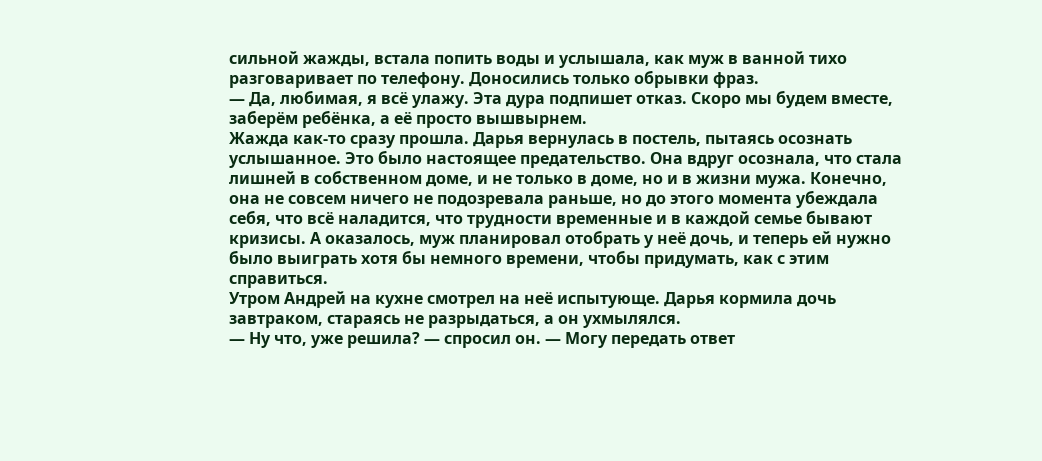сильной жажды, встала попить воды и услышала, как муж в ванной тихо разговаривает по телефону. Доносились только обрывки фраз.
— Да, любимая, я всё улажу. Эта дура подпишет отказ. Скоро мы будем вместе, заберём ребёнка, а её просто вышвырнем.
Жажда как-то сразу прошла. Дарья вернулась в постель, пытаясь осознать услышанное. Это было настоящее предательство. Она вдруг осознала, что стала лишней в собственном доме, и не только в доме, но и в жизни мужа. Конечно, она не совсем ничего не подозревала раньше, но до этого момента убеждала себя, что всё наладится, что трудности временные и в каждой семье бывают кризисы. А оказалось, муж планировал отобрать у неё дочь, и теперь ей нужно было выиграть хотя бы немного времени, чтобы придумать, как с этим справиться.
Утром Андрей на кухне смотрел на неё испытующе. Дарья кормила дочь завтраком, стараясь не разрыдаться, а он ухмылялся.
— Ну что, уже решила? — спросил он. — Могу передать ответ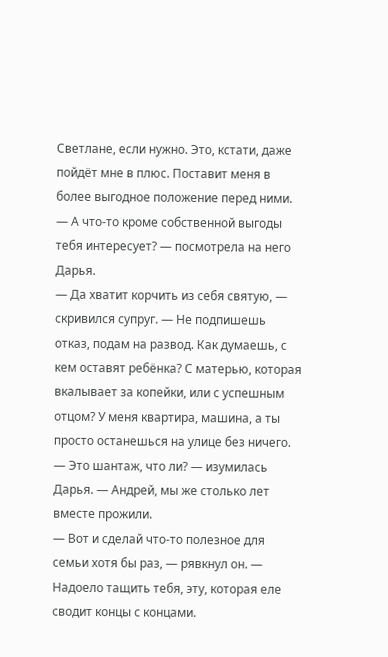Светлане, если нужно. Это, кстати, даже пойдёт мне в плюс. Поставит меня в более выгодное положение перед ними.
— А что-то кроме собственной выгоды тебя интересует? — посмотрела на него Дарья.
— Да хватит корчить из себя святую, — скривился супруг. — Не подпишешь отказ, подам на развод. Как думаешь, с кем оставят ребёнка? С матерью, которая вкалывает за копейки, или с успешным отцом? У меня квартира, машина, а ты просто останешься на улице без ничего.
— Это шантаж, что ли? — изумилась Дарья. — Андрей, мы же столько лет вместе прожили.
— Вот и сделай что-то полезное для семьи хотя бы раз, — рявкнул он. — Надоело тащить тебя, эту, которая еле сводит концы с концами.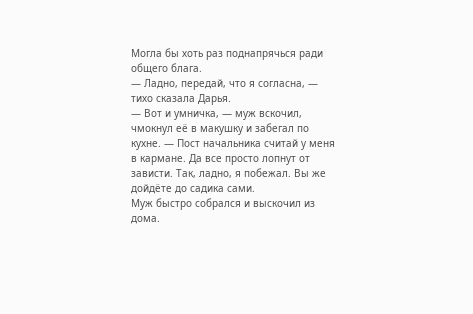Могла бы хоть раз поднапрячься ради общего блага.
— Ладно, передай, что я согласна, — тихо сказала Дарья.
— Вот и умничка, — муж вскочил, чмокнул её в макушку и забегал по кухне. — Пост начальника считай у меня в кармане. Да все просто лопнут от зависти. Так, ладно, я побежал. Вы же дойдёте до садика сами.
Муж быстро собрался и выскочил из дома.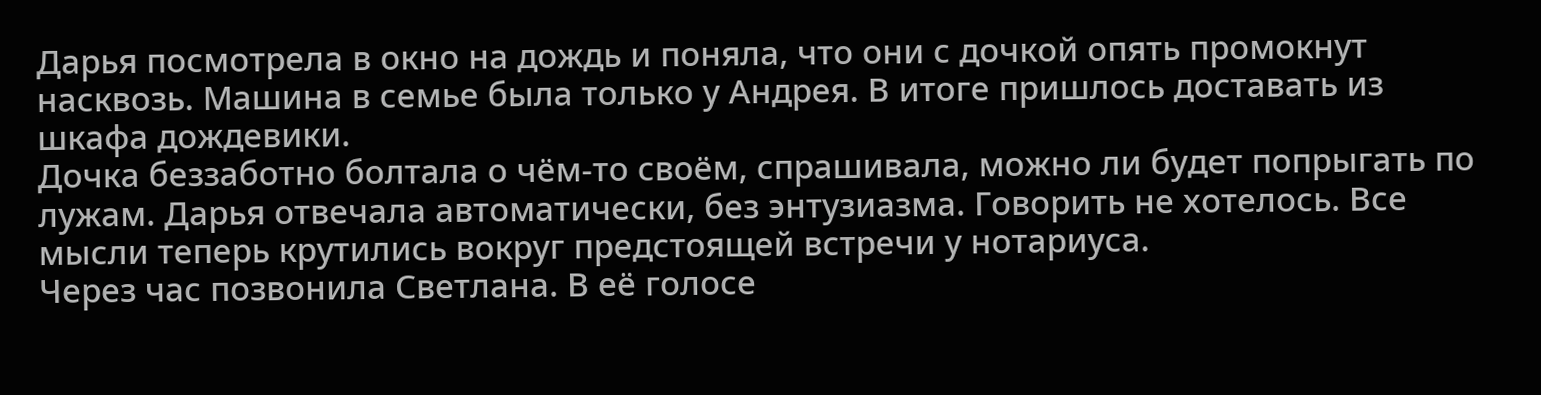Дарья посмотрела в окно на дождь и поняла, что они с дочкой опять промокнут насквозь. Машина в семье была только у Андрея. В итоге пришлось доставать из шкафа дождевики.
Дочка беззаботно болтала о чём-то своём, спрашивала, можно ли будет попрыгать по лужам. Дарья отвечала автоматически, без энтузиазма. Говорить не хотелось. Все мысли теперь крутились вокруг предстоящей встречи у нотариуса.
Через час позвонила Светлана. В её голосе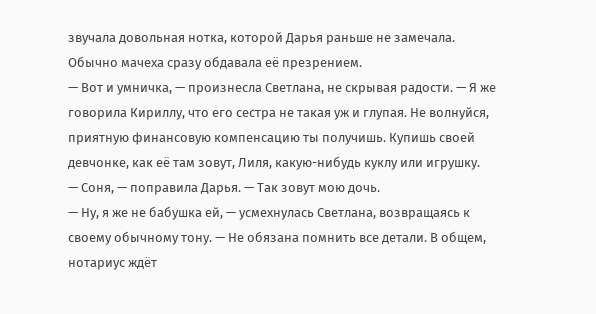звучала довольная нотка, которой Дарья раньше не замечала. Обычно мачеха сразу обдавала её презрением.
— Вот и умничка, — произнесла Светлана, не скрывая радости. — Я же говорила Кириллу, что его сестра не такая уж и глупая. Не волнуйся, приятную финансовую компенсацию ты получишь. Купишь своей девчонке, как её там зовут, Лиля, какую-нибудь куклу или игрушку.
— Соня, — поправила Дарья. — Так зовут мою дочь.
— Ну, я же не бабушка ей, — усмехнулась Светлана, возвращаясь к своему обычному тону. — Не обязана помнить все детали. В общем, нотариус ждёт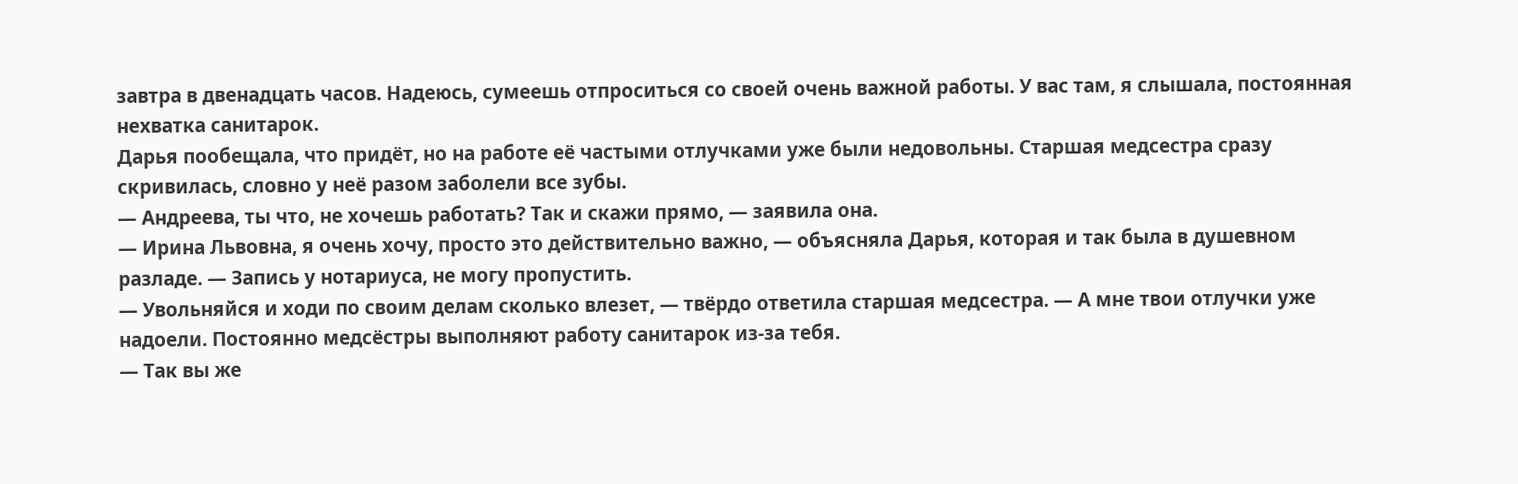завтра в двенадцать часов. Надеюсь, сумеешь отпроситься со своей очень важной работы. У вас там, я слышала, постоянная нехватка санитарок.
Дарья пообещала, что придёт, но на работе её частыми отлучками уже были недовольны. Старшая медсестра сразу скривилась, словно у неё разом заболели все зубы.
— Андреева, ты что, не хочешь работать? Так и скажи прямо, — заявила она.
— Ирина Львовна, я очень хочу, просто это действительно важно, — объясняла Дарья, которая и так была в душевном разладе. — Запись у нотариуса, не могу пропустить.
— Увольняйся и ходи по своим делам сколько влезет, — твёрдо ответила старшая медсестра. — А мне твои отлучки уже надоели. Постоянно медсёстры выполняют работу санитарок из-за тебя.
— Так вы же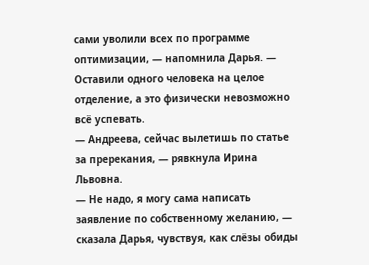сами уволили всех по программе оптимизации, — напомнила Дарья. — Оставили одного человека на целое отделение, а это физически невозможно всё успевать.
— Андреева, сейчас вылетишь по статье за пререкания, — рявкнула Ирина Львовна.
— Не надо, я могу сама написать заявление по собственному желанию, — сказала Дарья, чувствуя, как слёзы обиды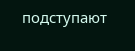подступают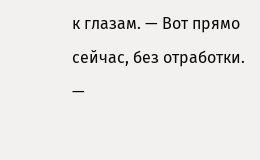к глазам. — Вот прямо сейчас, без отработки.
—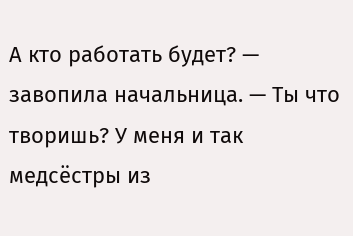А кто работать будет? — завопила начальница. — Ты что творишь? У меня и так медсёстры из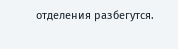отделения разбегутся.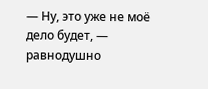— Ну, это уже не моё дело будет, — равнодушно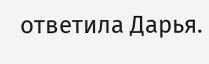ответила Дарья.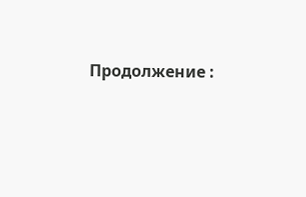Продолжение :